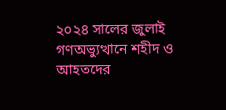২০২৪ সালের জুলাই গণঅভ্যুত্থানে শহীদ ও আহতদের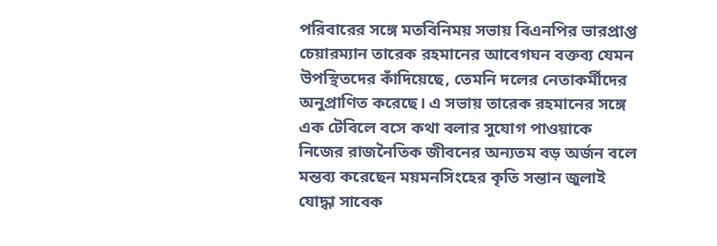পরিবারের সঙ্গে মতবিনিময় সভায় বিএনপির ভারপ্রাপ্ত চেয়ারম্যান তারেক রহমানের আবেগঘন বক্তব্য যেমন উপস্থিতদের কাঁদিয়েছে, তেমনি দলের নেতাকর্মীদের অনুপ্রাণিত করেছে। এ সভায় তারেক রহমানের সঙ্গে এক টেবিলে বসে কথা বলার সুযোগ পাওয়াকে নিজের রাজনৈতিক জীবনের অন্যতম বড় অর্জন বলে মন্তব্য করেছেন ময়মনসিংহের কৃতি সন্তান জুলাই যোদ্ধা সাবেক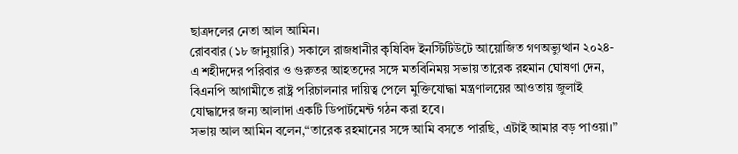ছাত্রদলের নেতা আল আমিন।
রোববার (১৮ জানুয়ারি) সকালে রাজধানীর কৃষিবিদ ইনস্টিটিউটে আয়োজিত গণঅভ্যুত্থান ২০২৪-এ শহীদদের পরিবার ও গুরুতর আহতদের সঙ্গে মতবিনিময় সভায় তারেক রহমান ঘোষণা দেন, বিএনপি আগামীতে রাষ্ট্র পরিচালনার দায়িত্ব পেলে মুক্তিযোদ্ধা মন্ত্রণালয়ের আওতায় জুলাই যোদ্ধাদের জন্য আলাদা একটি ডিপার্টমেন্ট গঠন করা হবে।
সভায় আল আমিন বলেন,“তারেক রহমানের সঙ্গে আমি বসতে পারছি, এটাই আমার বড় পাওয়া।”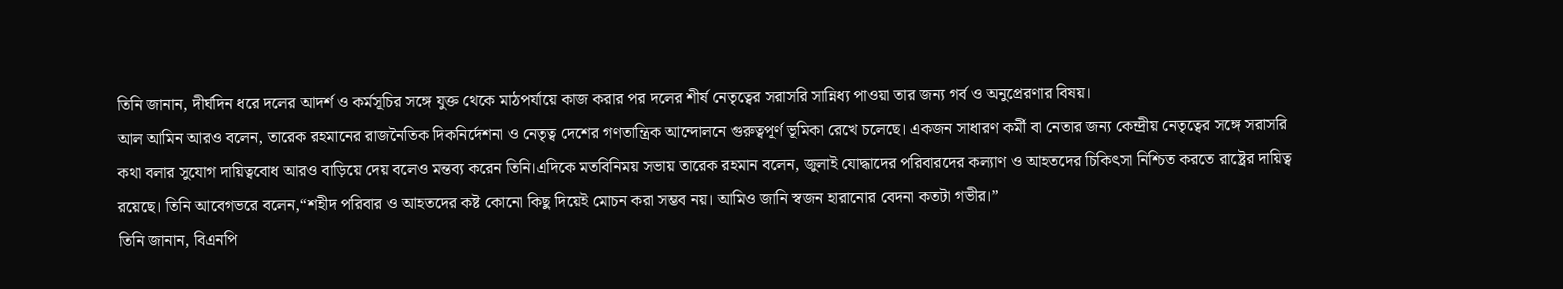তিনি জানান, দীর্ঘদিন ধরে দলের আদর্শ ও কর্মসূচির সঙ্গে যুক্ত থেকে মাঠপর্যায়ে কাজ করার পর দলের শীর্ষ নেতৃত্বের সরাসরি সান্নিধ্য পাওয়া তার জন্য গর্ব ও অনুপ্রেরণার বিষয়।
আল আমিন আরও বলেন, তারেক রহমানের রাজনৈতিক দিকনির্দেশনা ও নেতৃত্ব দেশের গণতান্ত্রিক আন্দোলনে গুরুত্বপূর্ণ ভূমিকা রেখে চলেছে। একজন সাধারণ কর্মী বা নেতার জন্য কেন্দ্রীয় নেতৃত্বের সঙ্গে সরাসরি কথা বলার সুযোগ দায়িত্ববোধ আরও বাড়িয়ে দেয় বলেও মন্তব্য করেন তিনি।এদিকে মতবিনিময় সভায় তারেক রহমান বলেন, জুলাই যোদ্ধাদের পরিবারদের কল্যাণ ও আহতদের চিকিৎসা নিশ্চিত করতে রাষ্ট্রের দায়িত্ব রয়েছে। তিনি আবেগভরে বলেন,“শহীদ পরিবার ও আহতদের কষ্ট কোনো কিছু দিয়েই মোচন করা সম্ভব নয়। আমিও জানি স্বজন হারানোর বেদনা কতটা গভীর।”
তিনি জানান, বিএনপি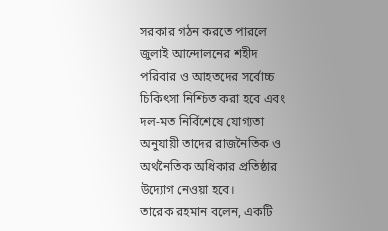সরকার গঠন করতে পারলে জুলাই আন্দোলনের শহীদ পরিবার ও আহতদের সর্বোচ্চ চিকিৎসা নিশ্চিত করা হবে এবং দল-মত নির্বিশেষে যোগ্যতা অনুযায়ী তাদের রাজনৈতিক ও অর্থনৈতিক অধিকার প্রতিষ্ঠার উদ্যোগ নেওয়া হবে।
তারেক রহমান বলেন, একটি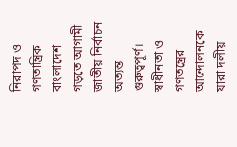নিরাপদ ও গণতান্ত্রিক বাংলাদেশ গড়তে আগামী জাতীয় নির্বাচন অত্যন্ত গুরুত্বপূর্ণ। স্বাধীনতা ও গণতন্ত্রের আন্দোলনকে যারা দলীয়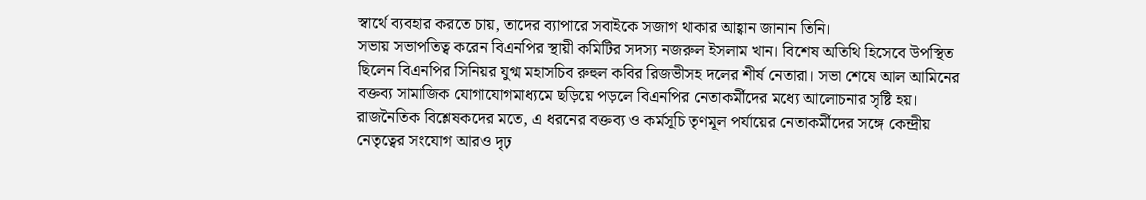স্বার্থে ব্যবহার করতে চায়, তাদের ব্যাপারে সবাইকে সজাগ থাকার আহ্বান জানান তিনি।
সভায় সভাপতিত্ব করেন বিএনপির স্থায়ী কমিটির সদস্য নজরুল ইসলাম খান। বিশেষ অতিথি হিসেবে উপস্থিত ছিলেন বিএনপির সিনিয়র যুগ্ম মহাসচিব রুহুল কবির রিজভীসহ দলের শীর্ষ নেতারা। সভা শেষে আল আমিনের বক্তব্য সামাজিক যোগাযোগমাধ্যমে ছড়িয়ে পড়লে বিএনপির নেতাকর্মীদের মধ্যে আলোচনার সৃষ্টি হয়। রাজনৈতিক বিশ্লেষকদের মতে, এ ধরনের বক্তব্য ও কর্মসূচি তৃণমূল পর্যায়ের নেতাকর্মীদের সঙ্গে কেন্দ্রীয় নেতৃত্বের সংযোগ আরও দৃঢ়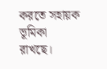করতে সহায়ক ভূমিকা রাখছে।